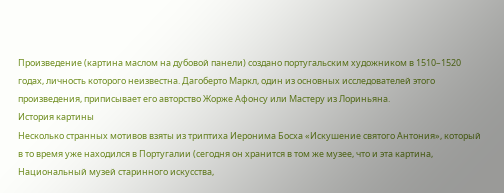Произведение (картина маслом на дубовой панели) создано португальским художником в 1510–1520 годах, личность которого неизвестна. Дагоберто Маркл, один из основных исследователей этого произведения, приписывает его авторство Жорже Афонсу или Мастеру из Лориньяна.
История картины
Несколько странных мотивов взяты из триптиха Иеронима Босха «Искушение святого Антония», который в то время уже находился в Португалии (сегодня он хранится в том же музее, что и эта картина, Национальный музей старинного искусства,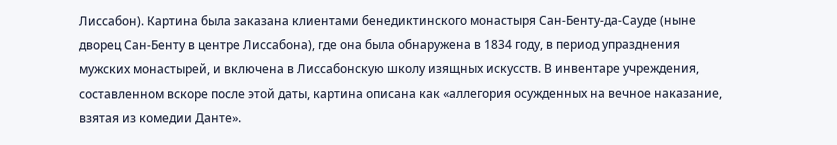Лиссабон). Картина была заказана клиентами бенедиктинского монастыря Сан-Бенту-да-Сауде (ныне дворец Сан-Бенту в центре Лиссабона), где она была обнаружена в 1834 году, в период упразднения мужских монастырей, и включена в Лиссабонскую школу изящных искусств. В инвентаре учреждения, составленном вскоре после этой даты, картина описана как «аллегория осужденных на вечное наказание, взятая из комедии Данте».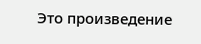Это произведение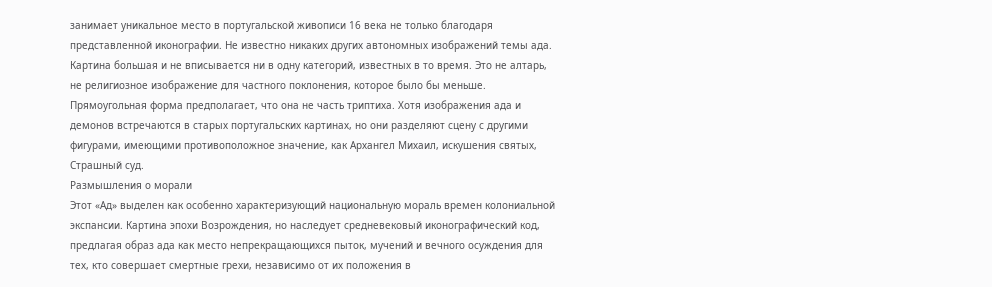занимает уникальное место в португальской живописи 16 века не только благодаря представленной иконографии. Не известно никаких других автономных изображений темы ада. Картина большая и не вписывается ни в одну категорий, известных в то время. Это не алтарь, не религиозное изображение для частного поклонения, которое было бы меньше. Прямоугольная форма предполагает, что она не часть триптиха. Хотя изображения ада и демонов встречаются в старых португальских картинах, но они разделяют сцену с другими фигурами, имеющими противоположное значение, как Архангел Михаил, искушения святых, Страшный суд.
Размышления о морали
Этот «Ад» выделен как особенно характеризующий национальную мораль времен колониальной экспансии. Картина эпохи Возрождения, но наследует средневековый иконографический код, предлагая образ ада как место непрекращающихся пыток, мучений и вечного осуждения для тех, кто совершает смертные грехи, независимо от их положения в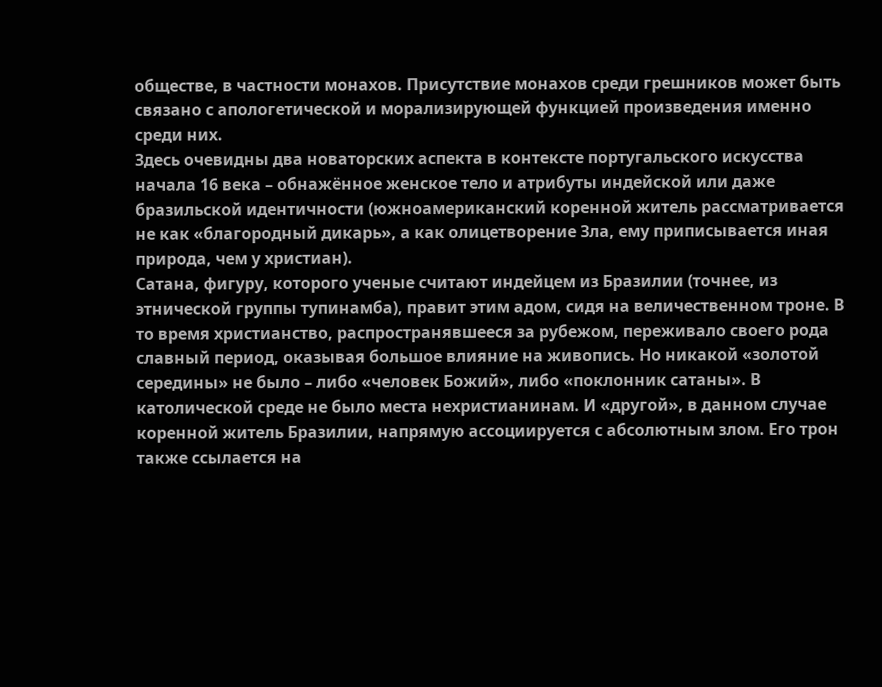обществе, в частности монахов. Присутствие монахов среди грешников может быть связано с апологетической и морализирующей функцией произведения именно среди них.
Здесь очевидны два новаторских аспекта в контексте португальского искусства начала 16 века – обнажённое женское тело и атрибуты индейской или даже бразильской идентичности (южноамериканский коренной житель рассматривается не как «благородный дикарь», а как олицетворение Зла, ему приписывается иная природа, чем у христиан).
Сатана, фигуру, которого ученые считают индейцем из Бразилии (точнее, из этнической группы тупинамба), правит этим адом, сидя на величественном троне. В то время христианство, распространявшееся за рубежом, переживало своего рода славный период, оказывая большое влияние на живопись. Но никакой «золотой середины» не было – либо «человек Божий», либо «поклонник сатаны». В католической среде не было места нехристианинам. И «другой», в данном случае коренной житель Бразилии, напрямую ассоциируется с абсолютным злом. Его трон также ссылается на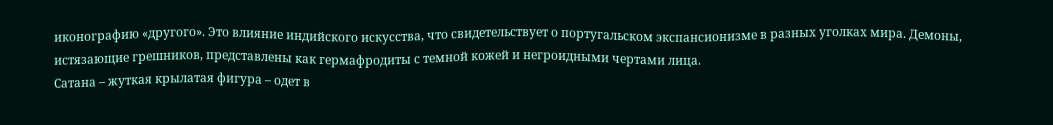иконографию «другого». Это влияние индийского искусства, что свидетельствует о португальском экспансионизме в разных уголках мира. Демоны, истязающие грешников, представлены как гермафродиты с темной кожей и негроидными чертами лица.
Сатана – жуткая крылатая фигура – одет в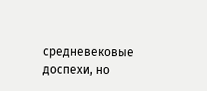средневековые доспехи, но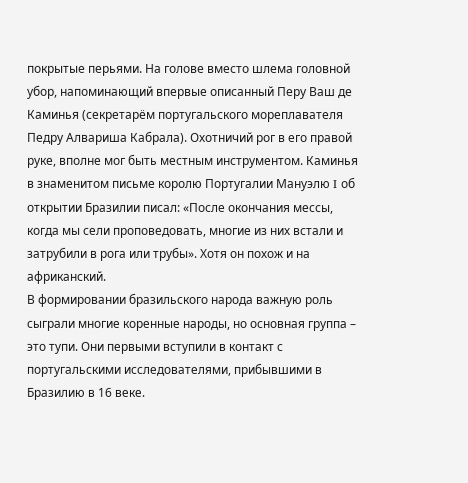покрытые перьями. На голове вместо шлема головной убор, напоминающий впервые описанный Перу Ваш де Каминья (секретарём португальского мореплавателя Педру Алвариша Кабрала). Охотничий рог в его правой руке, вполне мог быть местным инструментом. Каминья в знаменитом письме королю Португалии Мануэлю I об открытии Бразилии писал: «После окончания мессы, когда мы сели проповедовать, многие из них встали и затрубили в рога или трубы». Хотя он похож и на африканский.
В формировании бразильского народа важную роль сыграли многие коренные народы, но основная группа – это тупи. Они первыми вступили в контакт с португальскими исследователями, прибывшими в Бразилию в 16 веке.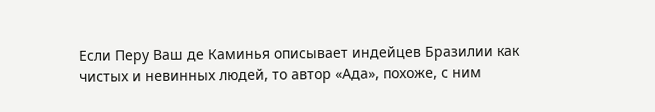Если Перу Ваш де Каминья описывает индейцев Бразилии как чистых и невинных людей, то автор «Ада», похоже, с ним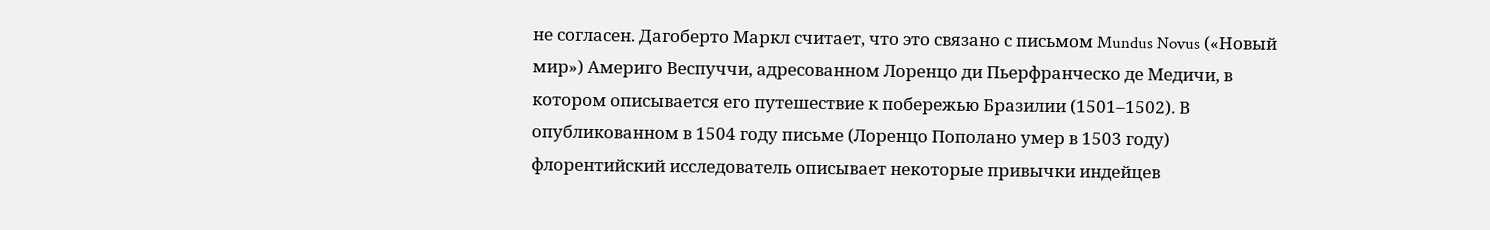не согласен. Дагоберто Маркл считает, что это связано с письмом Mundus Novus («Новый мир») Америго Веспуччи, адресованном Лоренцо ди Пьерфранческо де Медичи, в котором описывается его путешествие к побережью Бразилии (1501–1502). В опубликованном в 1504 году письме (Лоренцо Пополано умер в 1503 году) флорентийский исследователь описывает некоторые привычки индейцев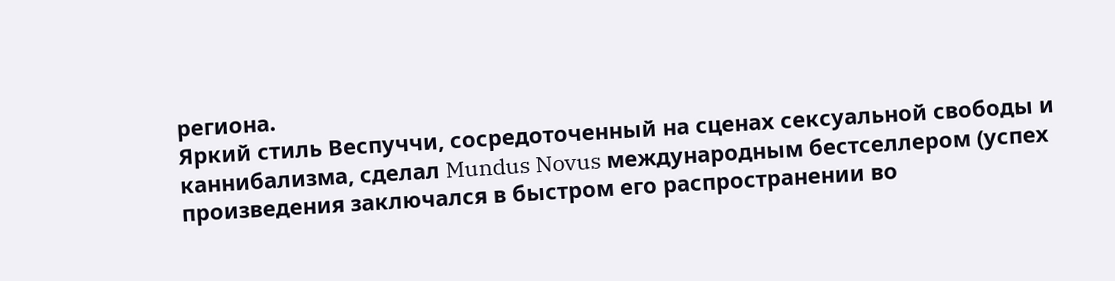региона.
Яркий стиль Веспуччи, сосредоточенный на сценах сексуальной свободы и каннибализма, сделал Mundus Novus международным бестселлером (успех произведения заключался в быстром его распространении во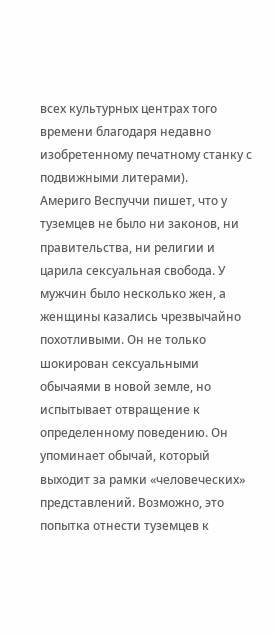всех культурных центрах того времени благодаря недавно изобретенному печатному станку с подвижными литерами).
Америго Веспуччи пишет, что у туземцев не было ни законов, ни правительства, ни религии и царила сексуальная свобода. У мужчин было несколько жен, а женщины казались чрезвычайно похотливыми. Он не только шокирован сексуальными обычаями в новой земле, но испытывает отвращение к определенному поведению. Он упоминает обычай, который выходит за рамки «человеческих» представлений. Возможно, это попытка отнести туземцев к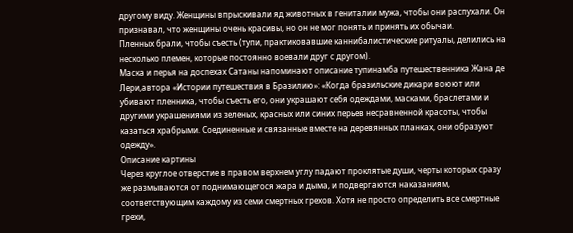другому виду. Женщины впрыскивали яд животных в гениталии мужа, чтобы они распухали. Он признавал, что женщины очень красивы, но он не мог понять и принять их обычаи.
Пленных брали, чтобы съесть (тупи, практиковавшие каннибалистические ритуалы, делились на несколько племен, которые постоянно воевали друг с другом).
Маска и перья на доспехах Сатаны напоминают описание тупинамба путешественника Жана де Лери,автора «Истории путешествия в Бразилию»: «Когда бразильские дикари воюют или убивают пленника, чтобы съесть его, они украшают себя одеждами, масками, браслетами и другими украшениями из зеленых, красных или синих перьев несравненной красоты, чтобы казаться храбрыми. Соединенные и связанные вместе на деревянных планках, они образуют одежду».
Описание картины
Через круглое отверстие в правом верхнем углу падают проклятые души, черты которых сразу же размываются от поднимающегося жара и дыма, и подвергаются наказаниям, соответствующим каждому из семи смертных грехов. Хотя не просто определить все смертные грехи,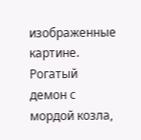изображенные картине.
Рогатый демон с мордой козла,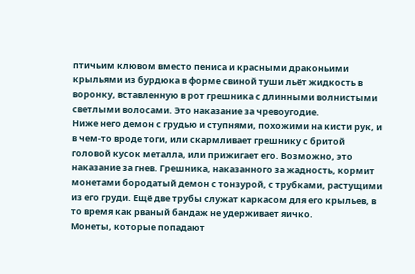птичьим клювом вместо пениса и красными драконьими крыльями из бурдюка в форме свиной туши льёт жидкость в воронку, вставленную в рот грешника с длинными волнистыми светлыми волосами. Это наказание за чревоугодие.
Ниже него демон с грудью и ступнями, похожими на кисти рук, и в чем-то вроде тоги, или скармливает грешнику с бритой головой кусок металла, или прижигает его. Возможно, это наказание за гнев. Грешника, наказанного за жадность, кормит монетами бородатый демон с тонзурой, с трубками, растущими из его груди. Ещё две трубы служат каркасом для его крыльев, в то время как рваный бандаж не удерживает яичко.
Монеты, которые попадают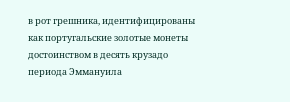в рот грешника, идентифицированы как португальские золотые монеты достоинством в десять крузадо периода Эммануила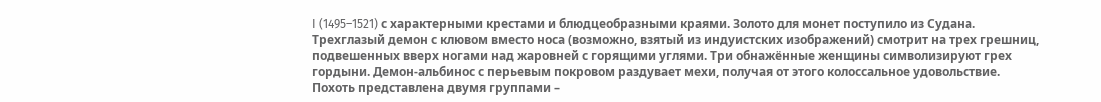I (1495–1521) с характерными крестами и блюдцеобразными краями. Золото для монет поступило из Судана.
Трехглазый демон с клювом вместо носа (возможно, взятый из индуистских изображений) смотрит на трех грешниц, подвешенных вверх ногами над жаровней с горящими углями. Три обнажённые женщины символизируют грех гордыни. Демон-альбинос с перьевым покровом раздувает мехи, получая от этого колоссальное удовольствие.
Похоть представлена двумя группами –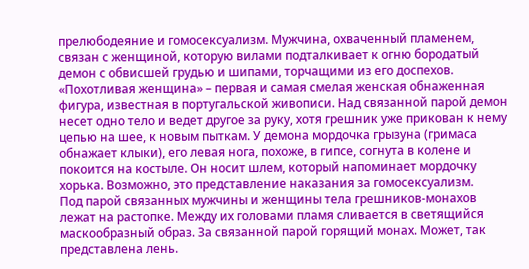прелюбодеяние и гомосексуализм. Мужчина, охваченный пламенем, связан с женщиной, которую вилами подталкивает к огню бородатый демон с обвисшей грудью и шипами, торчащими из его доспехов. «Похотливая женщина» – первая и самая смелая женская обнаженная фигура, известная в португальской живописи. Над связанной парой демон несет одно тело и ведет другое за руку, хотя грешник уже прикован к нему цепью на шее, к новым пыткам. У демона мордочка грызуна (гримаса обнажает клыки), его левая нога, похоже, в гипсе, согнута в колене и покоится на костыле. Он носит шлем, который напоминает мордочку хорька. Возможно, это представление наказания за гомосексуализм.
Под парой связанных мужчины и женщины тела грешников-монахов лежат на растопке. Между их головами пламя сливается в светящийся маскообразный образ. За связанной парой горящий монах. Может, так представлена лень.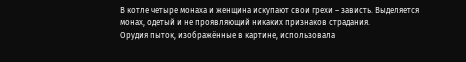В котле четыре монаха и женщина искупают свои грехи – зависть. Выделяется монах, одетый и не проявляющий никаких признаков страдания.
Орудия пыток, изображённые в картине, использовала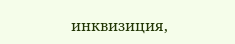инквизиция,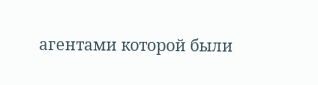агентами которой были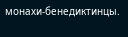монахи-бенедиктинцы.